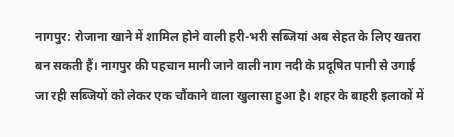नागपुर: रोजाना खाने में शामिल होने वाली हरी-भरी सब्जियां अब सेहत के लिए खतरा बन सकती हैं। नागपुर की पहचान मानी जाने वाली नाग नदी के प्रदूषित पानी से उगाई जा रही सब्जियों को लेकर एक चौंकाने वाला खुलासा हुआ है। शहर के बाहरी इलाकों में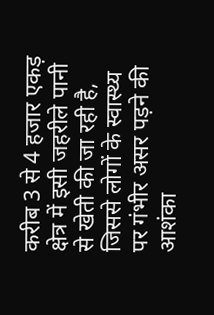करीब 3 से 4 हजार एकड़ क्षेत्र में इसी जहरीले पानी से खेती की जा रही है, जिससे लोगों के स्वास्थ्य पर गंभीर असर पड़ने की आशंका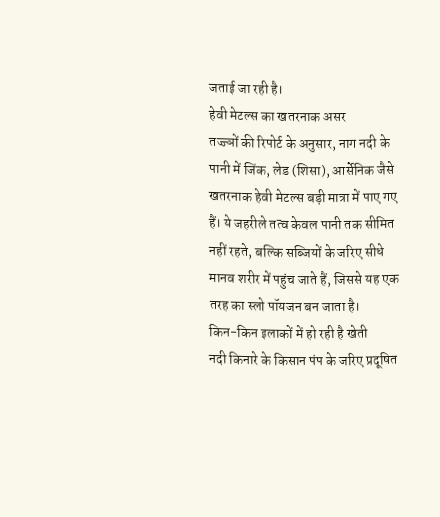जताई जा रही है।
हेवी मेटल्स का खतरनाक असर
तज्ज्ञों की रिपोर्ट के अनुसार, नाग नदी के पानी में जिंक, लेड (शिसा), आर्सेनिक जैसे खतरनाक हेवी मेटल्स बड़ी मात्रा में पाए गए हैं। ये जहरीले तत्व केवल पानी तक सीमित नहीं रहते, बल्कि सब्जियों के जरिए सीधे मानव शरीर में पहुंच जाते हैं, जिससे यह एक तरह का स्लो पॉयजन बन जाता है।
किन-किन इलाकों में हो रही है खेती
नदी किनारे के किसान पंप के जरिए प्रदूषित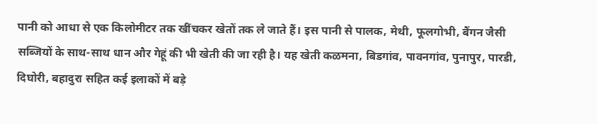पानी को आधा से एक किलोमीटर तक खींचकर खेतों तक ले जाते हैं। इस पानी से पालक, मेथी, फूलगोभी, बैंगन जैसी सब्जियों के साथ-साथ धान और गेहूं की भी खेती की जा रही है। यह खेती कळमना, बिडगांव, पावनगांव, पुनापुर, पारडी, दिघोरी, बहादुरा सहित कई इलाकों में बड़े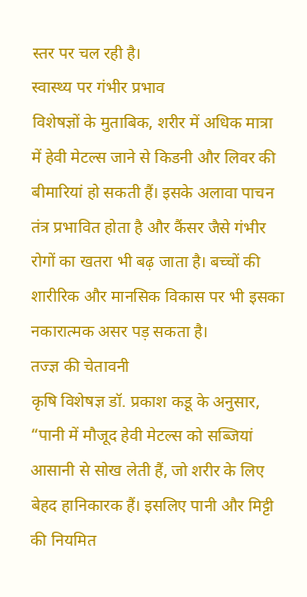स्तर पर चल रही है।
स्वास्थ्य पर गंभीर प्रभाव
विशेषज्ञों के मुताबिक, शरीर में अधिक मात्रा में हेवी मेटल्स जाने से किडनी और लिवर की बीमारियां हो सकती हैं। इसके अलावा पाचन तंत्र प्रभावित होता है और कैंसर जैसे गंभीर रोगों का खतरा भी बढ़ जाता है। बच्चों की शारीरिक और मानसिक विकास पर भी इसका नकारात्मक असर पड़ सकता है।
तज्ज्ञ की चेतावनी
कृषि विशेषज्ञ डॉ. प्रकाश कडू के अनुसार, “पानी में मौजूद हेवी मेटल्स को सब्जियां आसानी से सोख लेती हैं, जो शरीर के लिए बेहद हानिकारक हैं। इसलिए पानी और मिट्टी की नियमित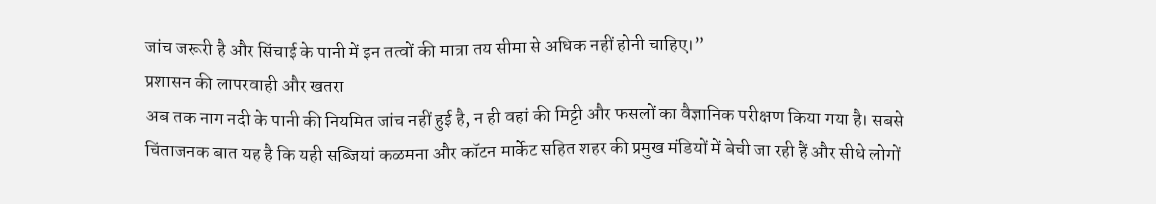जांच जरूरी है और सिंचाई के पानी में इन तत्वों की मात्रा तय सीमा से अधिक नहीं होनी चाहिए।”
प्रशासन की लापरवाही और खतरा
अब तक नाग नदी के पानी की नियमित जांच नहीं हुई है, न ही वहां की मिट्टी और फसलों का वैज्ञानिक परीक्षण किया गया है। सबसे चिंताजनक बात यह है कि यही सब्जियां कळमना और कॉटन मार्केट सहित शहर की प्रमुख मंडियों में बेची जा रही हैं और सीधे लोगों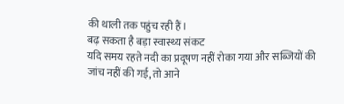की थाली तक पहुंच रही हैं।
बढ़ सकता है बड़ा स्वास्थ्य संकट
यदि समय रहते नदी का प्रदूषण नहीं रोका गया और सब्जियों की जांच नहीं की गई, तो आने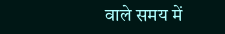वाले समय में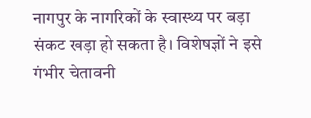नागपुर के नागरिकों के स्वास्थ्य पर बड़ा संकट खड़ा हो सकता है। विशेषज्ञों ने इसे गंभीर चेतावनी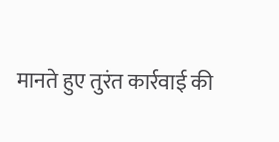मानते हुए तुरंत कार्रवाई की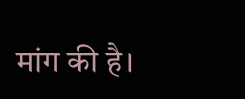मांग की है।